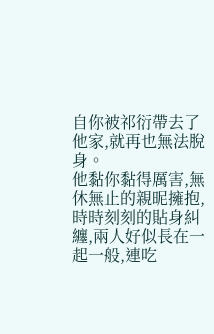自你被祁衍帶去了他家,就再也無法脫身。
他黏你黏得厲害,無休無止的親昵擁抱,時時刻刻的貼身糾纏,兩人好似長在一起一般,連吃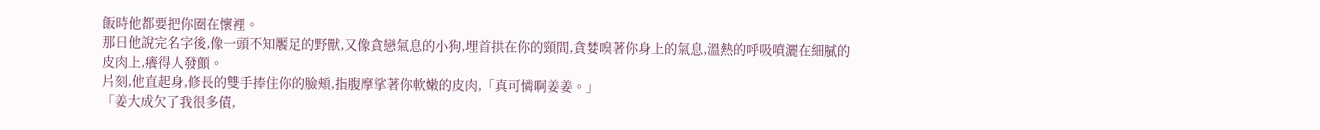飯時他都要把你圈在懷裡。
那日他說完名字後,像一頭不知饜足的野獸,又像貪戀氣息的小狗,埋首拱在你的頸間,貪婪嗅著你身上的氣息,溫熱的呼吸噴灑在細膩的皮肉上,癢得人發顫。
片刻,他直起身,修長的雙手捧住你的臉頰,指腹摩挲著你軟嫩的皮肉,「真可憐啊姜姜。」
「姜大成欠了我很多債,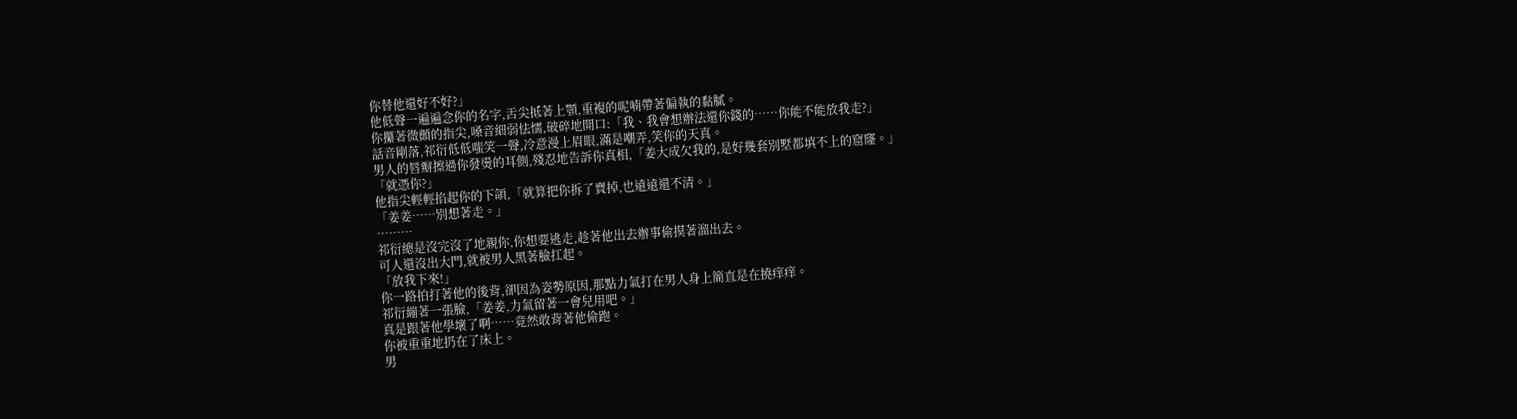你替他還好不好?」
他低聲一遍遍念你的名字,舌尖抵著上顎,重複的呢喃帶著偏執的黏膩。
你攥著微顫的指尖,嗓音細弱怯懦,破碎地開口:「我、我會想辦法還你錢的……你能不能放我走?」
話音剛落,祁衍低低嗤笑一聲,冷意漫上眉眼,滿是嘲弄,笑你的天真。
男人的唇瓣擦過你發燙的耳側,殘忍地告訴你真相,「姜大成欠我的,是好幾套別墅都填不上的窟窿。」
「就憑你?」
他指尖輕輕掐起你的下頜,「就算把你拆了賣掉,也遠遠還不清。」
「姜姜……別想著走。」
………
祁衍總是沒完沒了地親你,你想要逃走,趁著他出去辦事偷摸著溜出去。
可人還沒出大門,就被男人黑著臉扛起。
「放我下來!」
你一路拍打著他的後背,卻因為姿勢原因,那點力氣打在男人身上簡直是在撓痒痒。
祁衍繃著一張臉,「姜姜,力氣留著一會兒用吧。」
真是跟著他學壞了啊……竟然敢背著他偷跑。
你被重重地扔在了床上。
男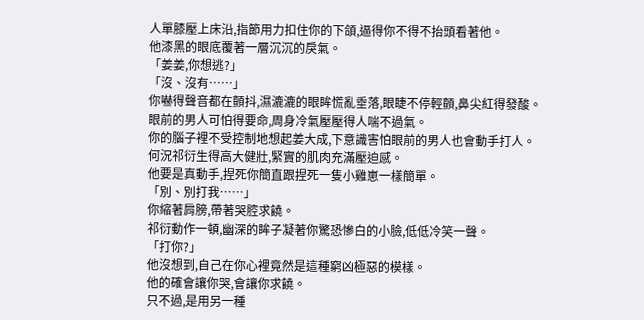人單膝壓上床沿,指節用力扣住你的下頜,逼得你不得不抬頭看著他。
他漆黑的眼底覆著一層沉沉的戾氣。
「姜姜,你想逃?」
「沒、沒有……」
你嚇得聲音都在顫抖,濕漉漉的眼眸慌亂垂落,眼睫不停輕顫,鼻尖紅得發酸。
眼前的男人可怕得要命,周身冷氣壓壓得人喘不過氣。
你的腦子裡不受控制地想起姜大成,下意識害怕眼前的男人也會動手打人。
何況祁衍生得高大健壯,緊實的肌肉充滿壓迫感。
他要是真動手,捏死你簡直跟捏死一隻小雞崽一樣簡單。
「別、別打我……」
你縮著肩膀,帶著哭腔求饒。
祁衍動作一頓,幽深的眸子凝著你驚恐慘白的小臉,低低冷笑一聲。
「打你?」
他沒想到,自己在你心裡竟然是這種窮凶極惡的模樣。
他的確會讓你哭,會讓你求饒。
只不過,是用另一種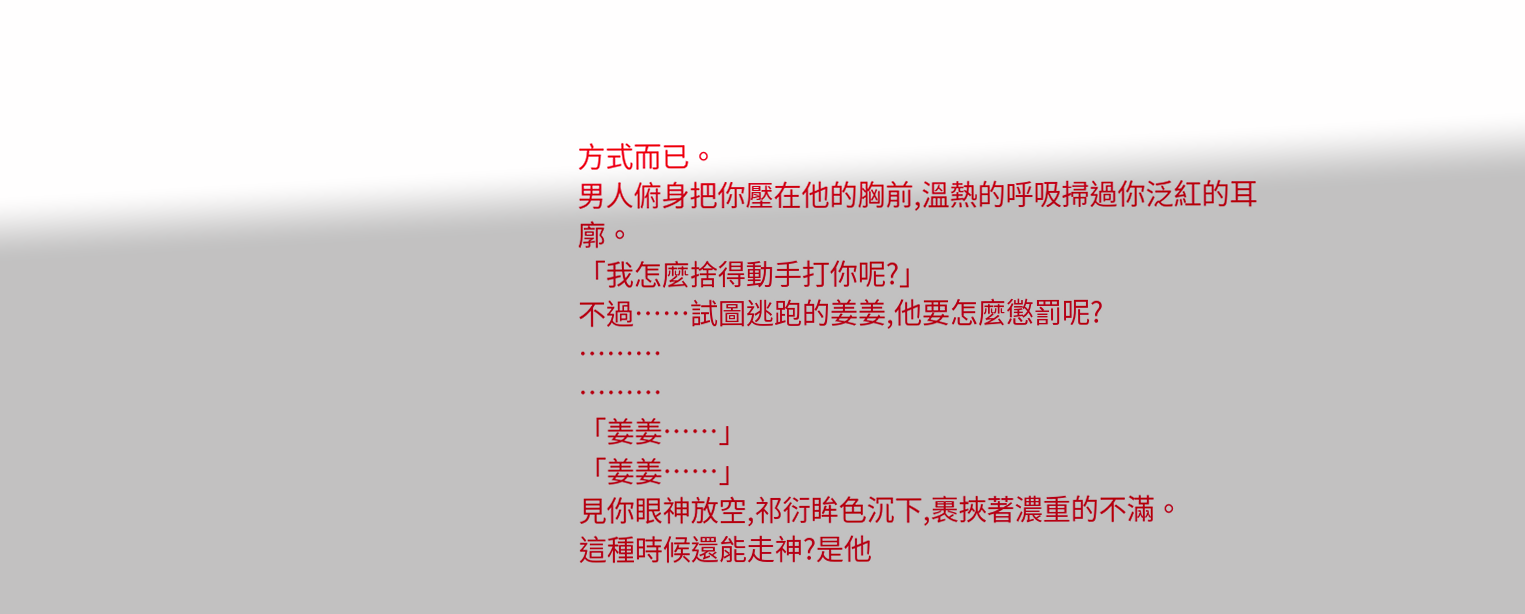方式而已。
男人俯身把你壓在他的胸前,溫熱的呼吸掃過你泛紅的耳廓。
「我怎麼捨得動手打你呢?」
不過……試圖逃跑的姜姜,他要怎麼懲罰呢?
………
………
「姜姜……」
「姜姜……」
見你眼神放空,祁衍眸色沉下,裹挾著濃重的不滿。
這種時候還能走神?是他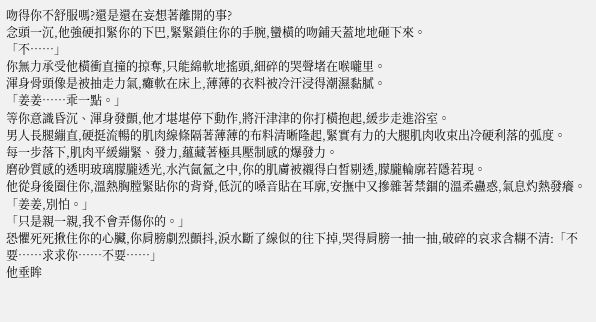吻得你不舒服嗎?還是還在妄想著離開的事?
念頭一沉,他強硬扣緊你的下巴,緊緊鎖住你的手腕,蠻橫的吻鋪天蓋地地砸下來。
「不……」
你無力承受他橫衝直撞的掠奪,只能綿軟地搖頭,細碎的哭聲堵在喉嚨里。
渾身骨頭像是被抽走力氣,癱軟在床上,薄薄的衣料被冷汗浸得潮濕黏膩。
「姜姜……乖一點。」
等你意識昏沉、渾身發顫,他才堪堪停下動作,將汗津津的你打橫抱起,緩步走進浴室。
男人長腿繃直,硬挺流暢的肌肉線條隔著薄薄的布料清晰隆起,緊實有力的大腿肌肉收束出冷硬利落的弧度。
每一步落下,肌肉平緩繃緊、發力,蘊藏著極具壓制感的爆發力。
磨砂質感的透明玻璃朦朧透光,水汽氤氳之中,你的肌膚被襯得白皙剔透,朦朧輪廓若隱若現。
他從身後圈住你,溫熱胸膛緊貼你的背脊,低沉的嗓音貼在耳廓,安撫中又摻雜著禁錮的溫柔蠱惑,氣息灼熱發癢。
「姜姜,別怕。」
「只是親一親,我不會弄傷你的。」
恐懼死死揪住你的心臟,你肩膀劇烈顫抖,淚水斷了線似的往下掉,哭得肩膀一抽一抽,破碎的哀求含糊不清:「不要……求求你……不要……」
他垂眸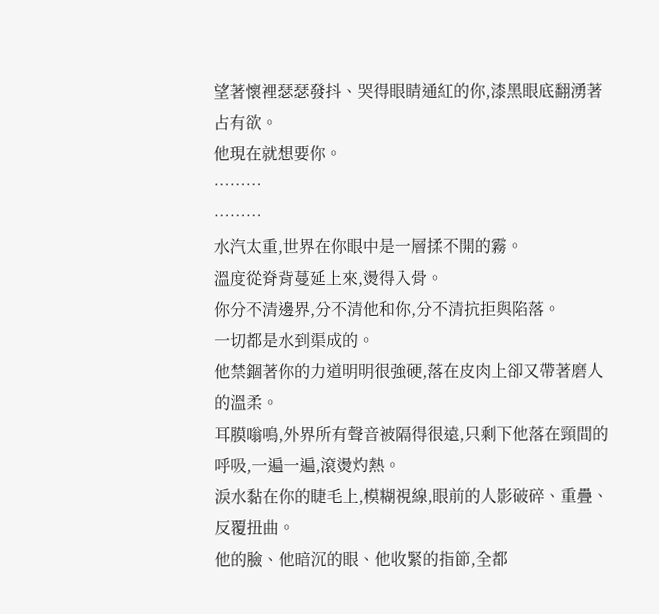望著懷裡瑟瑟發抖、哭得眼睛通紅的你,漆黑眼底翻湧著占有欲。
他現在就想要你。
………
………
水汽太重,世界在你眼中是一層揉不開的霧。
溫度從脊背蔓延上來,燙得入骨。
你分不清邊界,分不清他和你,分不清抗拒與陷落。
一切都是水到渠成的。
他禁錮著你的力道明明很強硬,落在皮肉上卻又帶著磨人的溫柔。
耳膜嗡鳴,外界所有聲音被隔得很遠,只剩下他落在頸間的呼吸,一遍一遍,滾燙灼熱。
淚水黏在你的睫毛上,模糊視線,眼前的人影破碎、重疊、反覆扭曲。
他的臉、他暗沉的眼、他收緊的指節,全都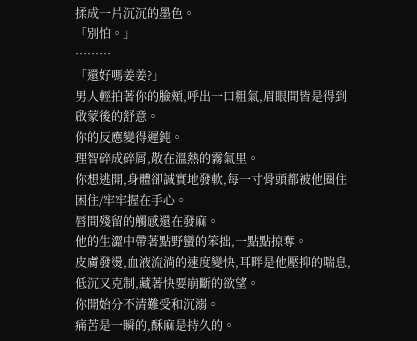揉成一片沉沉的墨色。
「別怕。」
………
「還好嗎姜姜?」
男人輕拍著你的臉頰,呼出一口粗氣,眉眼間皆是得到啟蒙後的舒意。
你的反應變得遲鈍。
理智碎成碎屑,散在溫熱的霧氣里。
你想逃開,身體卻誠實地發軟,每一寸骨頭都被他圈住困住/牢牢握在手心。
唇間殘留的觸感還在發麻。
他的生澀中帶著點野蠻的笨拙,一點點掠奪。
皮膚發燙,血液流淌的速度變快,耳畔是他壓抑的喘息,低沉又克制,藏著快要崩斷的欲望。
你開始分不清難受和沉溺。
痛苦是一瞬的,酥麻是持久的。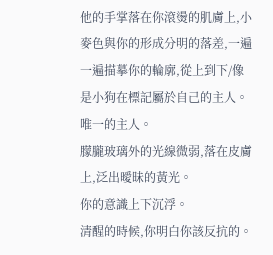他的手掌落在你滾燙的肌膚上,小麥色與你的形成分明的落差,一遍一遍描摹你的輪廓,從上到下/像是小狗在標記屬於自己的主人。
唯一的主人。
朦朧玻璃外的光線微弱,落在皮膚上,泛出曖昧的黃光。
你的意識上下沉浮。
清醒的時候,你明白你該反抗的。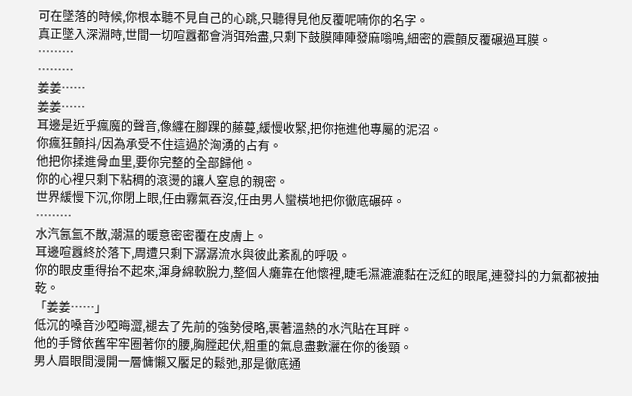可在墜落的時候,你根本聽不見自己的心跳,只聽得見他反覆呢喃你的名字。
真正墜入深淵時,世間一切喧囂都會消弭殆盡,只剩下鼓膜陣陣發麻嗡鳴,細密的震顫反覆碾過耳膜。
………
………
姜姜……
姜姜……
耳邊是近乎瘋魔的聲音,像纏在腳踝的藤蔓,緩慢收緊,把你拖進他專屬的泥沼。
你瘋狂顫抖/因為承受不住這過於洶湧的占有。
他把你揉進骨血里,要你完整的全部歸他。
你的心裡只剩下粘稠的滾燙的讓人窒息的親密。
世界緩慢下沉,你閉上眼,任由霧氣吞沒,任由男人蠻橫地把你徹底碾碎。
………
水汽氤氳不散,潮濕的暖意密密覆在皮膚上。
耳邊喧囂終於落下,周遭只剩下潺潺流水與彼此紊亂的呼吸。
你的眼皮重得抬不起來,渾身綿軟脫力,整個人癱靠在他懷裡,睫毛濕漉漉黏在泛紅的眼尾,連發抖的力氣都被抽乾。
「姜姜……」
低沉的嗓音沙啞晦澀,褪去了先前的強勢侵略,裹著溫熱的水汽貼在耳畔。
他的手臂依舊牢牢圈著你的腰,胸膛起伏,粗重的氣息盡數灑在你的後頸。
男人眉眼間漫開一層慵懶又饜足的鬆弛,那是徹底通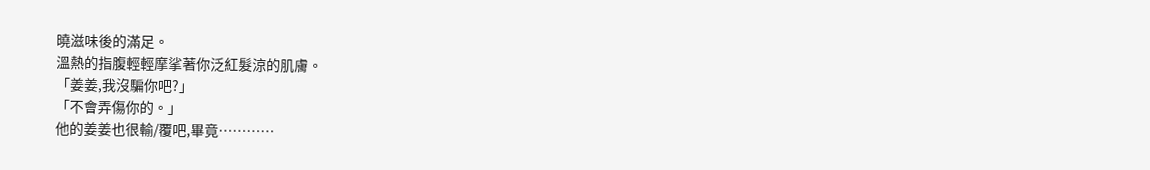曉滋味後的滿足。
溫熱的指腹輕輕摩挲著你泛紅髮涼的肌膚。
「姜姜,我沒騙你吧?」
「不會弄傷你的。」
他的姜姜也很輸/覆吧,畢竟…………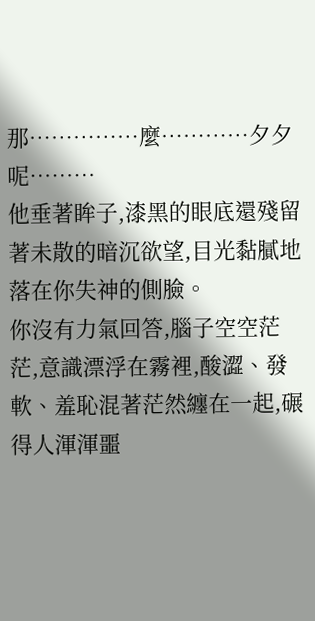那……………麼…………夕夕呢………
他垂著眸子,漆黑的眼底還殘留著未散的暗沉欲望,目光黏膩地落在你失神的側臉。
你沒有力氣回答,腦子空空茫茫,意識漂浮在霧裡,酸澀、發軟、羞恥混著茫然纏在一起,碾得人渾渾噩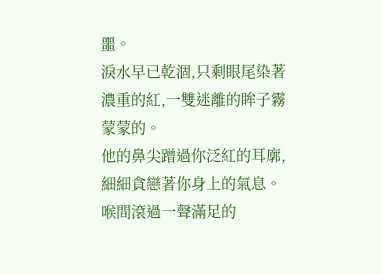噩。
淚水早已乾涸,只剩眼尾染著濃重的紅,一雙迷離的眸子霧蒙蒙的。
他的鼻尖蹭過你泛紅的耳廓,細細貪戀著你身上的氣息。
喉間滾過一聲滿足的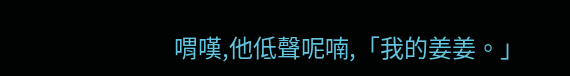喟嘆,他低聲呢喃,「我的姜姜。」